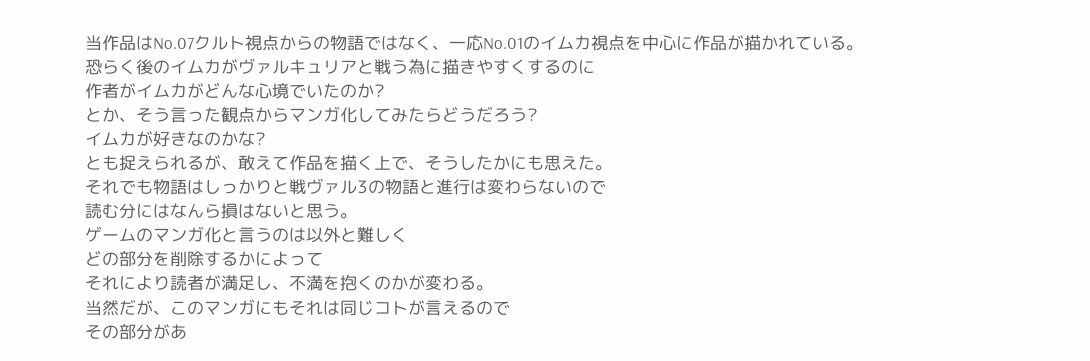当作品はNo.07クルト視点からの物語ではなく、一応No.01のイムカ視点を中心に作品が描かれている。
恐らく後のイムカがヴァルキュリアと戦う為に描きやすくするのに
作者がイムカがどんな心境でいたのか?
とか、そう言った観点からマンガ化してみたらどうだろう?
イムカが好きなのかな?
とも捉えられるが、敢えて作品を描く上で、そうしたかにも思えた。
それでも物語はしっかりと戦ヴァル3の物語と進行は変わらないので
読む分にはなんら損はないと思う。
ゲームのマンガ化と言うのは以外と難しく
どの部分を削除するかによって
それにより読者が満足し、不満を抱くのかが変わる。
当然だが、このマンガにもそれは同じコトが言えるので
その部分があ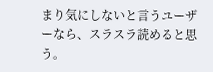まり気にしないと言うユーザーなら、スラスラ読めると思う。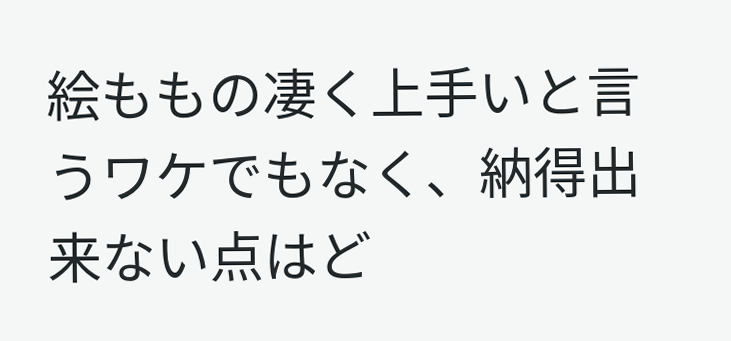絵ももの凄く上手いと言うワケでもなく、納得出来ない点はど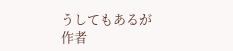うしてもあるが
作者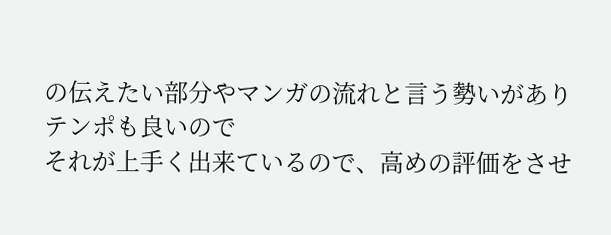の伝えたい部分やマンガの流れと言う勢いがあり
テンポも良いので
それが上手く出来ているので、高めの評価をさせ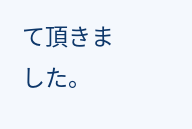て頂きました。